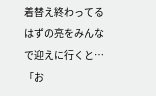着替え終わってるはずの亮をみんなで迎えに行くと… 「お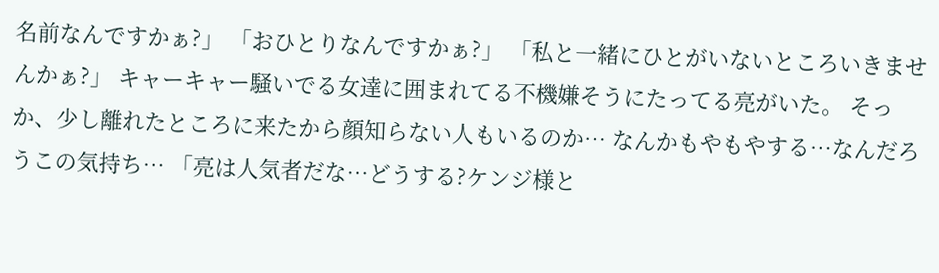名前なんですかぁ?」 「おひとりなんですかぁ?」 「私と一緒にひとがいないところいきませんかぁ?」 キャーキャー騒いでる女達に囲まれてる不機嫌そうにたってる亮がいた。 そっか、少し離れたところに来たから顔知らない人もいるのか… なんかもやもやする…なんだろうこの気持ち… 「亮は人気者だな…どうする?ケンジ様と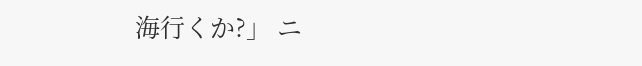海行くか?」 ニ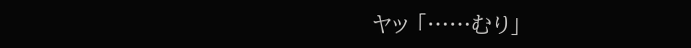ヤッ 「……むり」